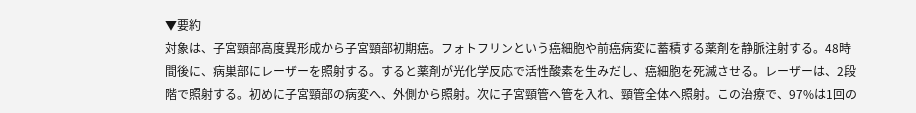▼要約
対象は、子宮頸部高度異形成から子宮頸部初期癌。フォトフリンという癌細胞や前癌病変に蓄積する薬剤を静脈注射する。48時間後に、病巣部にレーザーを照射する。すると薬剤が光化学反応で活性酸素を生みだし、癌細胞を死滅させる。レーザーは、2段階で照射する。初めに子宮頸部の病変へ、外側から照射。次に子宮頸管へ管を入れ、頸管全体へ照射。この治療で、97%は1回の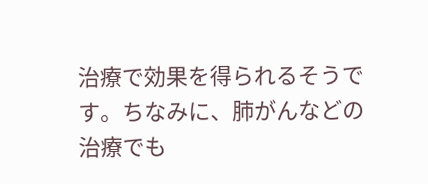治療で効果を得られるそうです。ちなみに、肺がんなどの治療でも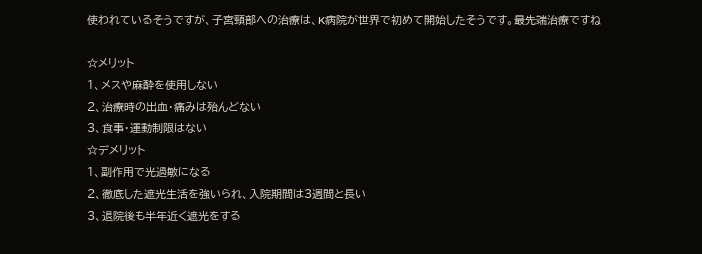使われているそうですが、子宮頸部への治療は、K病院が世界で初めて開始したそうです。最先端治療ですね

☆メリット
1、メスや麻酔を使用しない
2、治療時の出血・痛みは殆んどない
3、食事・運動制限はない
☆デメリット
1、副作用で光過敏になる
2、徹底した遮光生活を強いられ、入院期間は3週間と長い
3、退院後も半年近く遮光をする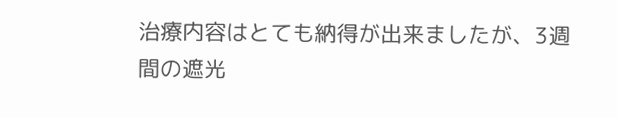治療内容はとても納得が出来ましたが、3週間の遮光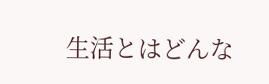生活とはどんな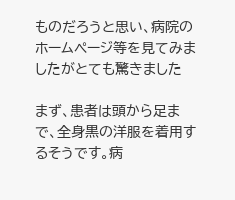ものだろうと思い、病院のホームページ等を見てみましたがとても驚きました

まず、患者は頭から足まで、全身黒の洋服を着用するそうです。病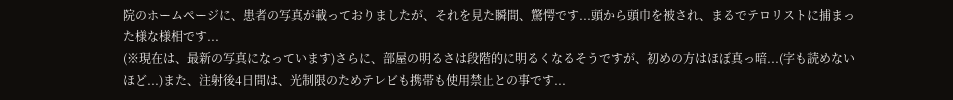院のホームページに、患者の写真が載っておりましたが、それを見た瞬間、驚愕です...頭から頭巾を被され、まるでテロリストに捕まった様な様相です...
(※現在は、最新の写真になっています)さらに、部屋の明るさは段階的に明るくなるそうですが、初めの方はほぼ真っ暗...(字も読めないほど...)また、注射後4日間は、光制限のためテレビも携帯も使用禁止との事です...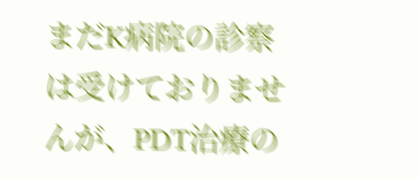まだK病院の診察は受けておりませんが、PDT治療の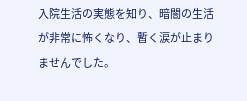入院生活の実態を知り、暗闇の生活が非常に怖くなり、暫く涙が止まりませんでした。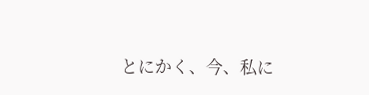とにかく、今、私に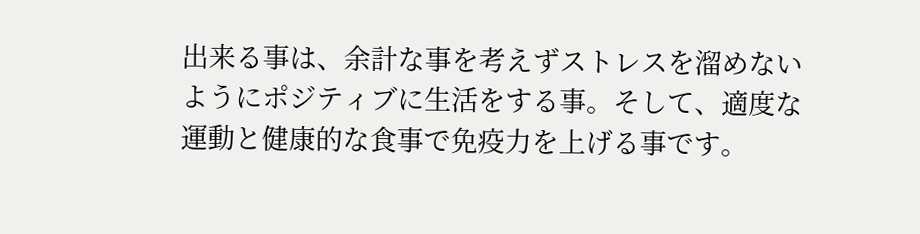出来る事は、余計な事を考えずストレスを溜めないようにポジティブに生活をする事。そして、適度な運動と健康的な食事で免疫力を上げる事です。